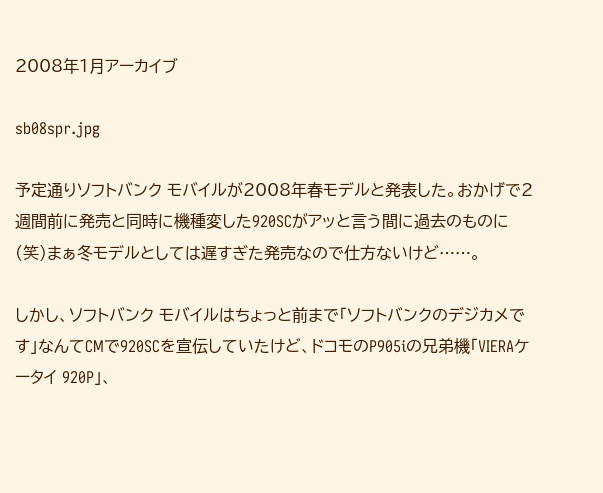2008年1月アーカイブ

sb08spr.jpg

予定通りソフトバンク モバイルが2008年春モデルと発表した。おかげで2週間前に発売と同時に機種変した920SCがアッと言う間に過去のものに(笑)まぁ冬モデルとしては遅すぎた発売なので仕方ないけど……。

しかし、ソフトバンク モバイルはちょっと前まで「ソフトバンクのデジカメです」なんてCMで920SCを宣伝していたけど、ドコモのP905iの兄弟機「VIERAケータイ 920P」、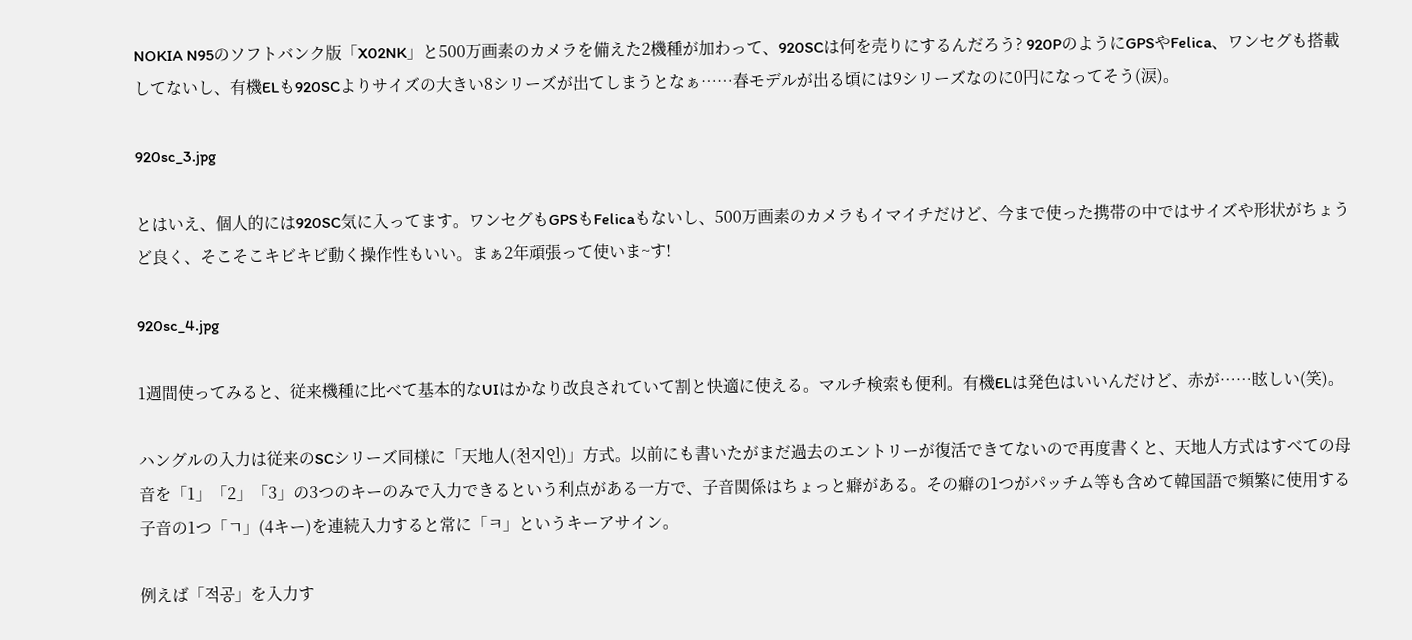NOKIA N95のソフトバンク版「X02NK」と500万画素のカメラを備えた2機種が加わって、920SCは何を売りにするんだろう? 920PのようにGPSやFelica、ワンセグも搭載してないし、有機ELも920SCよりサイズの大きい8シリーズが出てしまうとなぁ……春モデルが出る頃には9シリーズなのに0円になってそう(涙)。

920sc_3.jpg

とはいえ、個人的には920SC気に入ってます。ワンセグもGPSもFelicaもないし、500万画素のカメラもイマイチだけど、今まで使った携帯の中ではサイズや形状がちょうど良く、そこそこキビキビ動く操作性もいい。まぁ2年頑張って使いま~す!

920sc_4.jpg

1週間使ってみると、従来機種に比べて基本的なUIはかなり改良されていて割と快適に使える。マルチ検索も便利。有機ELは発色はいいんだけど、赤が……眩しい(笑)。

ハングルの入力は従来のSCシリーズ同様に「天地人(천지인)」方式。以前にも書いたがまだ過去のエントリーが復活できてないので再度書くと、天地人方式はすべての母音を「1」「2」「3」の3つのキーのみで入力できるという利点がある一方で、子音関係はちょっと癖がある。その癖の1つがパッチム等も含めて韓国語で頻繁に使用する子音の1つ「ㄱ」(4キー)を連続入力すると常に「ㅋ」というキーアサイン。

例えば「적공」を入力す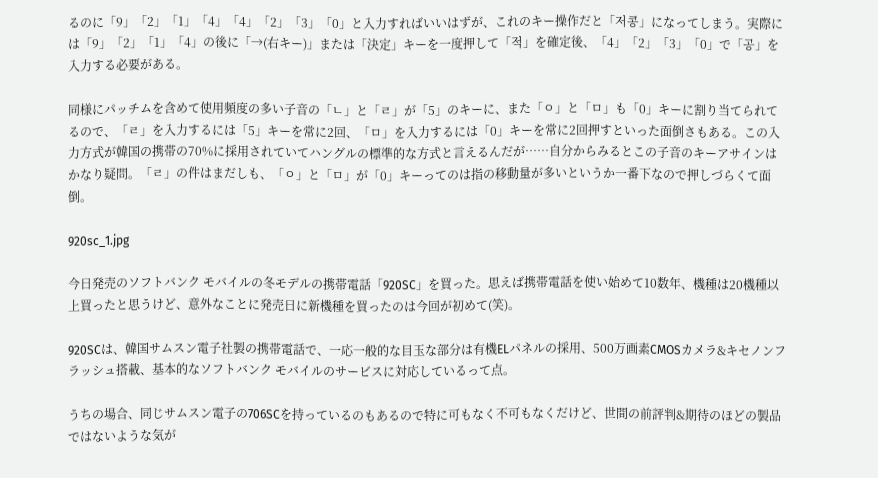るのに「9」「2」「1」「4」「4」「2」「3」「0」と入力すればいいはずが、これのキー操作だと「저콩」になってしまう。実際には「9」「2」「1」「4」の後に「→(右キー)」または「決定」キーを一度押して「적」を確定後、「4」「2」「3」「0」で「공」を入力する必要がある。

同様にパッチムを含めて使用頻度の多い子音の「ㄴ」と「ㄹ」が「5」のキーに、また「ㅇ」と「ㅁ」も「0」キーに割り当てられてるので、「ㄹ」を入力するには「5」キーを常に2回、「ㅁ」を入力するには「0」キーを常に2回押すといった面倒さもある。この入力方式が韓国の携帯の70%に採用されていてハングルの標準的な方式と言えるんだが……自分からみるとこの子音のキーアサインはかなり疑問。「ㄹ」の件はまだしも、「ㅇ」と「ㅁ」が「0」キーってのは指の移動量が多いというか一番下なので押しづらくて面倒。

920sc_1.jpg

今日発売のソフトバンク モバイルの冬モデルの携帯電話「920SC」を買った。思えば携帯電話を使い始めて10数年、機種は20機種以上買ったと思うけど、意外なことに発売日に新機種を買ったのは今回が初めて(笑)。

920SCは、韓国サムスン電子社製の携帯電話で、一応一般的な目玉な部分は有機ELパネルの採用、500万画素CMOSカメラ&キセノンフラッシュ搭載、基本的なソフトバンク モバイルのサービスに対応しているって点。

うちの場合、同じサムスン電子の706SCを持っているのもあるので特に可もなく不可もなくだけど、世間の前評判&期待のほどの製品ではないような気が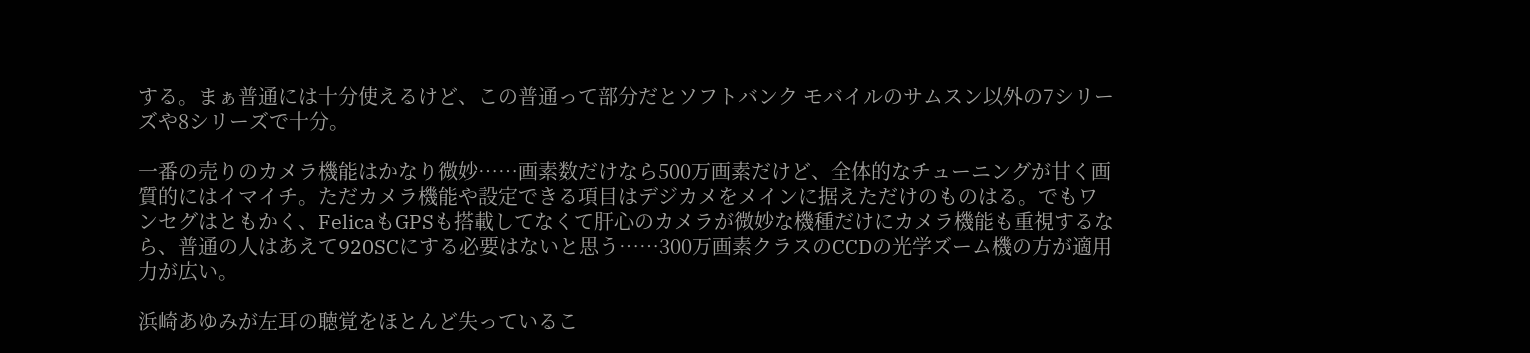する。まぁ普通には十分使えるけど、この普通って部分だとソフトバンク モバイルのサムスン以外の7シリーズや8シリーズで十分。

一番の売りのカメラ機能はかなり微妙……画素数だけなら500万画素だけど、全体的なチューニングが甘く画質的にはイマイチ。ただカメラ機能や設定できる項目はデジカメをメインに据えただけのものはる。でもワンセグはともかく、FelicaもGPSも搭載してなくて肝心のカメラが微妙な機種だけにカメラ機能も重視するなら、普通の人はあえて920SCにする必要はないと思う……300万画素クラスのCCDの光学ズーム機の方が適用力が広い。

浜崎あゆみが左耳の聴覚をほとんど失っているこ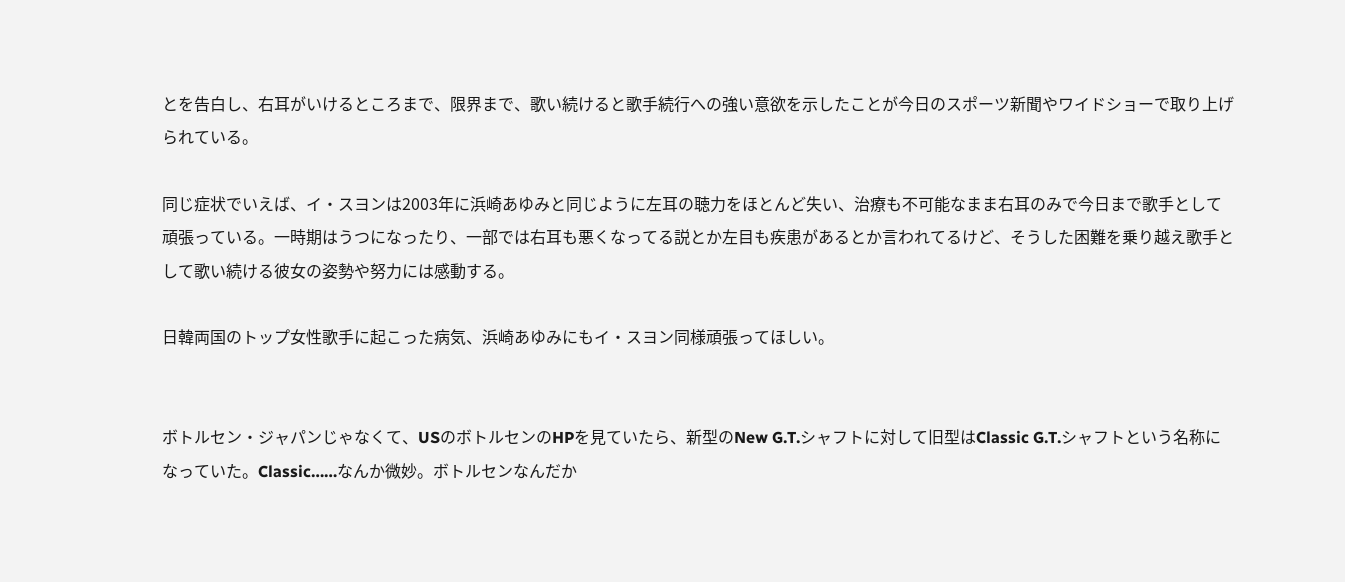とを告白し、右耳がいけるところまで、限界まで、歌い続けると歌手続行への強い意欲を示したことが今日のスポーツ新聞やワイドショーで取り上げられている。

同じ症状でいえば、イ・スヨンは2003年に浜崎あゆみと同じように左耳の聴力をほとんど失い、治療も不可能なまま右耳のみで今日まで歌手として頑張っている。一時期はうつになったり、一部では右耳も悪くなってる説とか左目も疾患があるとか言われてるけど、そうした困難を乗り越え歌手として歌い続ける彼女の姿勢や努力には感動する。

日韓両国のトップ女性歌手に起こった病気、浜崎あゆみにもイ・スヨン同様頑張ってほしい。


ボトルセン・ジャパンじゃなくて、USのボトルセンのHPを見ていたら、新型のNew G.T.シャフトに対して旧型はClassic G.T.シャフトという名称になっていた。Classic……なんか微妙。ボトルセンなんだか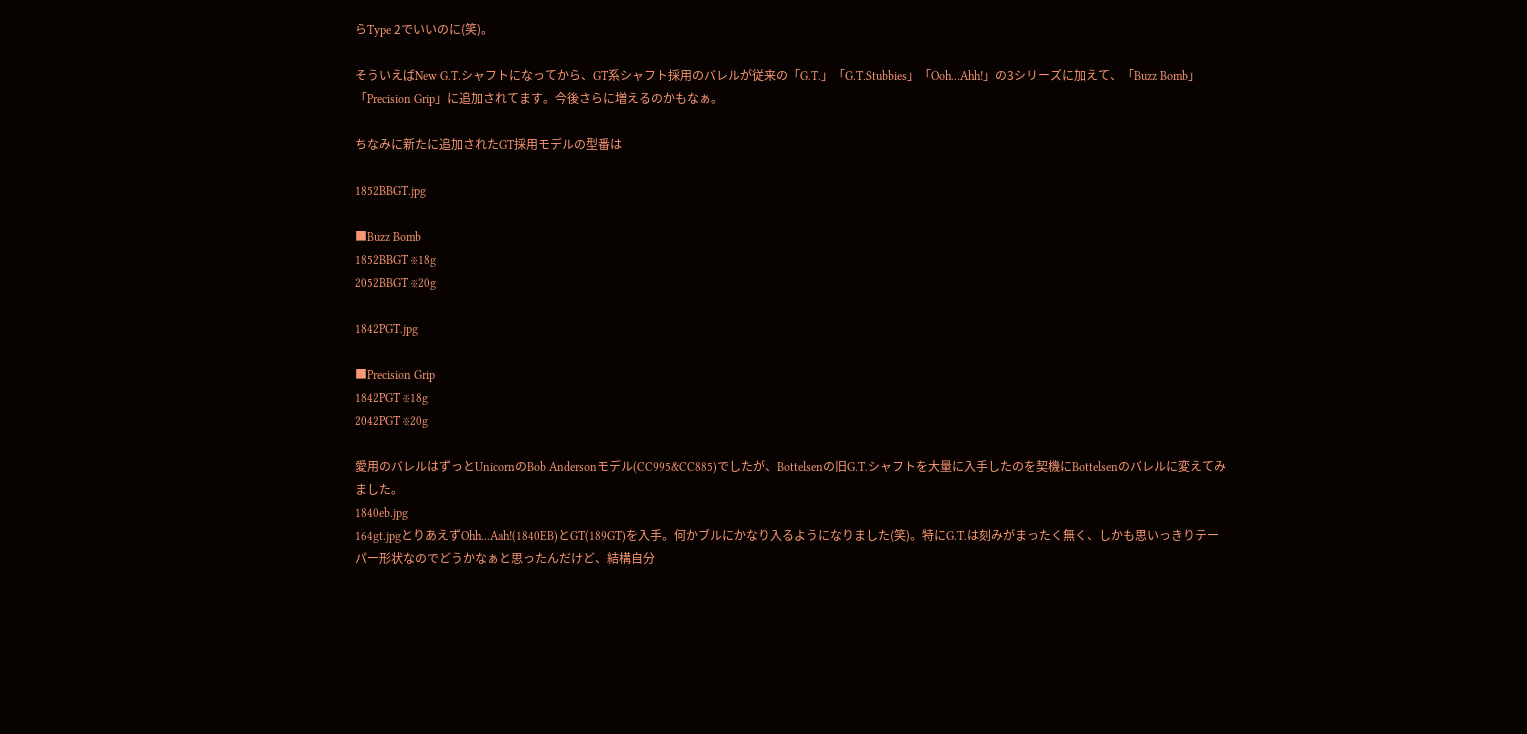らType 2でいいのに(笑)。

そういえばNew G.T.シャフトになってから、GT系シャフト採用のバレルが従来の「G.T.」「G.T.Stubbies」「Ooh…Ahh!」の3シリーズに加えて、「Buzz Bomb」「Precision Grip」に追加されてます。今後さらに増えるのかもなぁ。

ちなみに新たに追加されたGT採用モデルの型番は

1852BBGT.jpg

■Buzz Bomb
1852BBGT ※18g
2052BBGT ※20g

1842PGT.jpg

■Precision Grip
1842PGT ※18g
2042PGT ※20g

愛用のバレルはずっとUnicornのBob Andersonモデル(CC995&CC885)でしたが、Bottelsenの旧G.T.シャフトを大量に入手したのを契機にBottelsenのバレルに変えてみました。
1840eb.jpg
164gt.jpgとりあえずOhh...Aah!(1840EB)とGT(189GT)を入手。何かブルにかなり入るようになりました(笑)。特にG.T.は刻みがまったく無く、しかも思いっきりテーパー形状なのでどうかなぁと思ったんだけど、結構自分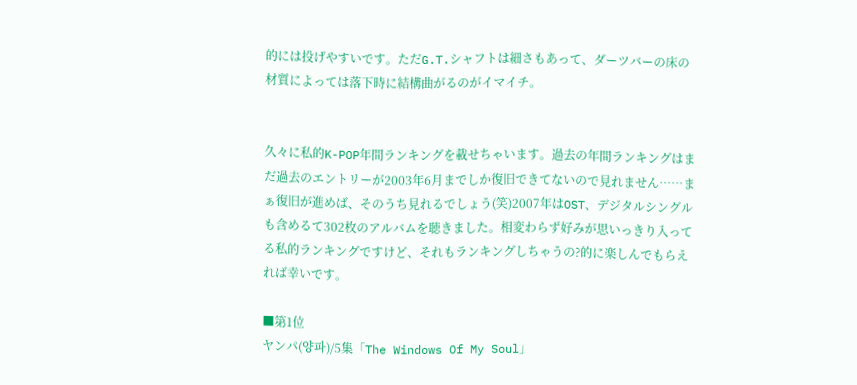的には投げやすいです。ただG.T.シャフトは細さもあって、ダーツバーの床の材質によっては落下時に結構曲がるのがイマイチ。


久々に私的K-POP年間ランキングを載せちゃいます。過去の年間ランキングはまだ過去のエントリーが2003年6月までしか復旧できてないので見れません……まぁ復旧が進めば、そのうち見れるでしょう(笑)2007年はOST、デジタルシングルも含めるて302枚のアルバムを聴きました。相変わらず好みが思いっきり入ってる私的ランキングですけど、それもランキングしちゃうの?的に楽しんでもらえれば幸いです。

■第1位
ヤンパ(양파)/5集「The Windows Of My Soul」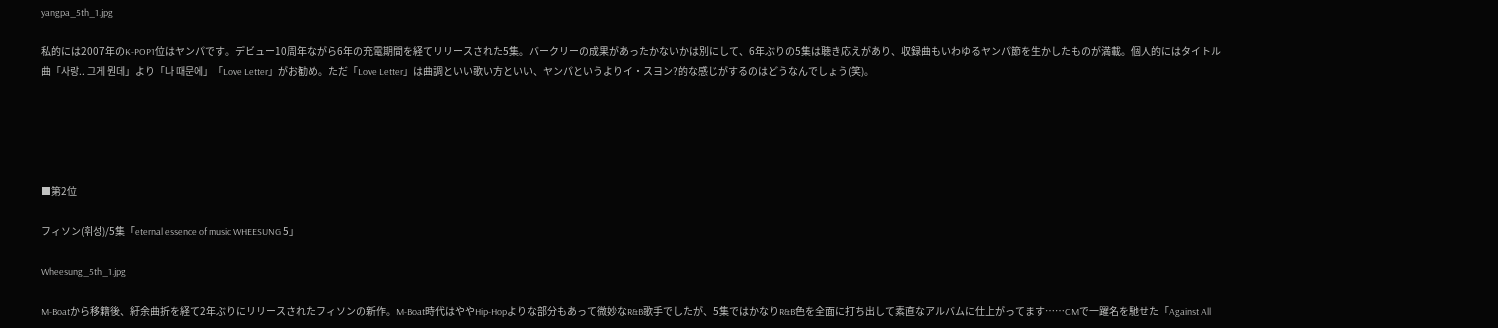yangpa_5th_1.jpg

私的には2007年のK-POP1位はヤンパです。デビュー10周年ながら6年の充電期間を経てリリースされた5集。バークリーの成果があったかないかは別にして、6年ぶりの5集は聴き応えがあり、収録曲もいわゆるヤンパ節を生かしたものが満載。個人的にはタイトル曲「사랑.. 그게 뭔데」より「나 때문에」「Love Letter」がお勧め。ただ「Love Letter」は曲調といい歌い方といい、ヤンパというよりイ・スヨン?的な感じがするのはどうなんでしょう(笑)。





■第2位

フィソン(휘성)/5集「eternal essence of music WHEESUNG 5」

Wheesung_5th_1.jpg

M-Boatから移籍後、紆余曲折を経て2年ぶりにリリースされたフィソンの新作。M-Boat時代はややHip-Hopよりな部分もあって微妙なR&B歌手でしたが、5集ではかなりR&B色を全面に打ち出して素直なアルバムに仕上がってます……CMで一躍名を馳せた「Against All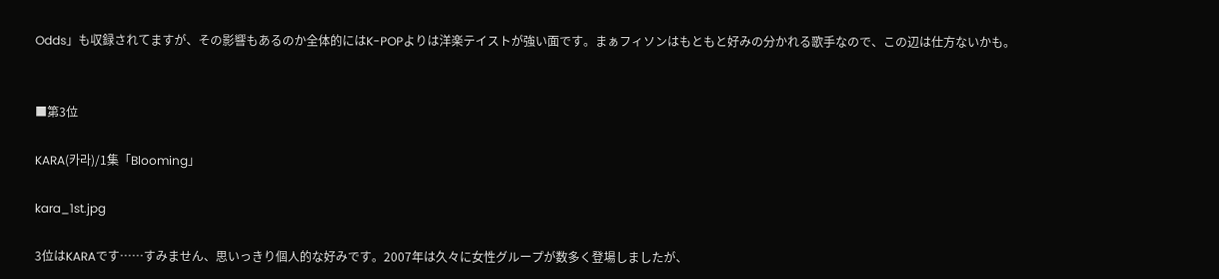Odds」も収録されてますが、その影響もあるのか全体的にはK-POPよりは洋楽テイストが強い面です。まぁフィソンはもともと好みの分かれる歌手なので、この辺は仕方ないかも。


■第3位

KARA(카라)/1集「Blooming」

kara_1st.jpg

3位はKARAです……すみません、思いっきり個人的な好みです。2007年は久々に女性グループが数多く登場しましたが、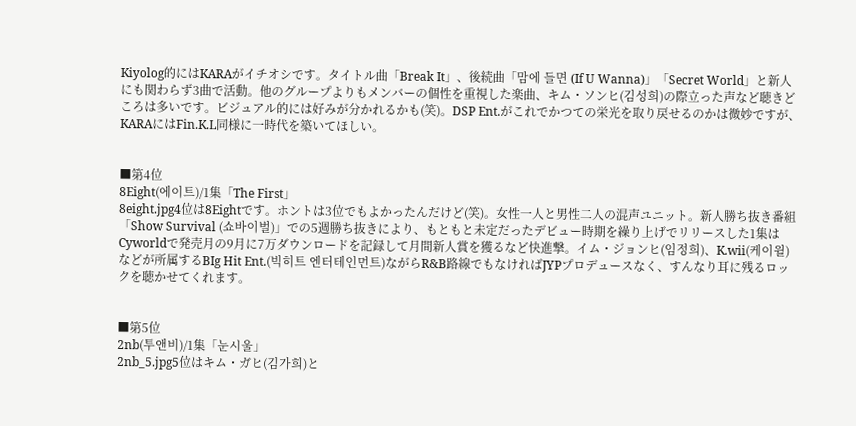Kiyolog的にはKARAがイチオシです。タイトル曲「Break It」、後続曲「맘에 들면 (If U Wanna)」「Secret World」と新人にも関わらず3曲で活動。他のグループよりもメンバーの個性を重視した楽曲、キム・ソンヒ(김성희)の際立った声など聴きどころは多いです。ビジュアル的には好みが分かれるかも(笑)。DSP Ent.がこれでかつての栄光を取り戻せるのかは微妙ですが、KARAにはFin.K.L同様に一時代を築いてほしい。


■第4位
8Eight(에이트)/1集「The First」
8eight.jpg4位は8Eightです。ホントは3位でもよかったんだけど(笑)。女性一人と男性二人の混声ユニット。新人勝ち抜き番組「Show Survival (쇼바이벌)」での5週勝ち抜きにより、もともと未定だったデビュー時期を繰り上げでリリースした1集はCyworldで発売月の9月に7万ダウンロードを記録して月間新人賞を獲るなど快進撃。イム・ジョンヒ(임정희)、K.wii(케이윌)などが所属するBIg Hit Ent.(빅히트 엔터테인먼트)ながらR&B路線でもなければJYPプロデュースなく、すんなり耳に残るロックを聴かせてくれます。


■第5位
2nb(투앤비)/1集「눈시울」
2nb_5.jpg5位はキム・ガヒ(김가희)と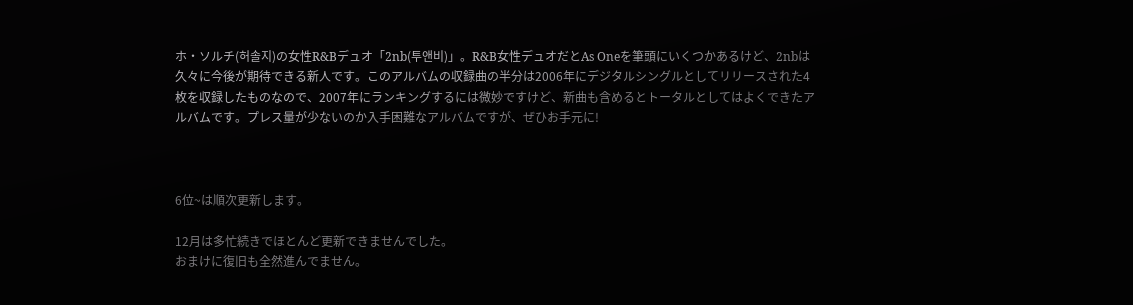ホ・ソルチ(허솔지)の女性R&Bデュオ「2nb(투앤비)」。R&B女性デュオだとAs Oneを筆頭にいくつかあるけど、2nbは久々に今後が期待できる新人です。このアルバムの収録曲の半分は2006年にデジタルシングルとしてリリースされた4枚を収録したものなので、2007年にランキングするには微妙ですけど、新曲も含めるとトータルとしてはよくできたアルバムです。プレス量が少ないのか入手困難なアルバムですが、ぜひお手元に!



6位~は順次更新します。

12月は多忙続きでほとんど更新できませんでした。
おまけに復旧も全然進んでません。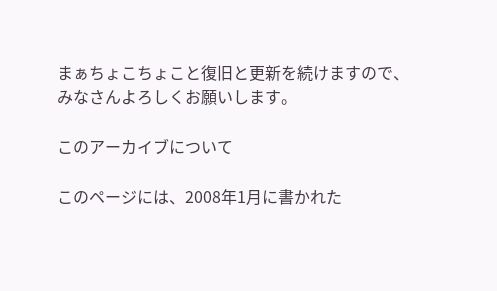まぁちょこちょこと復旧と更新を続けますので、みなさんよろしくお願いします。

このアーカイブについて

このページには、2008年1月に書かれた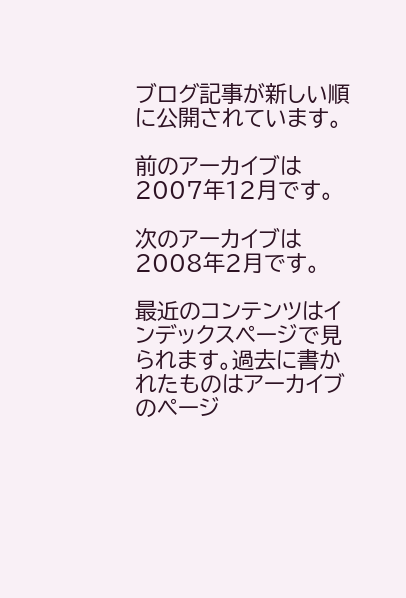ブログ記事が新しい順に公開されています。

前のアーカイブは2007年12月です。

次のアーカイブは2008年2月です。

最近のコンテンツはインデックスページで見られます。過去に書かれたものはアーカイブのページ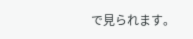で見られます。